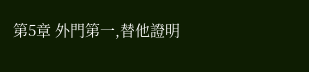第5章 外門第一,替他證明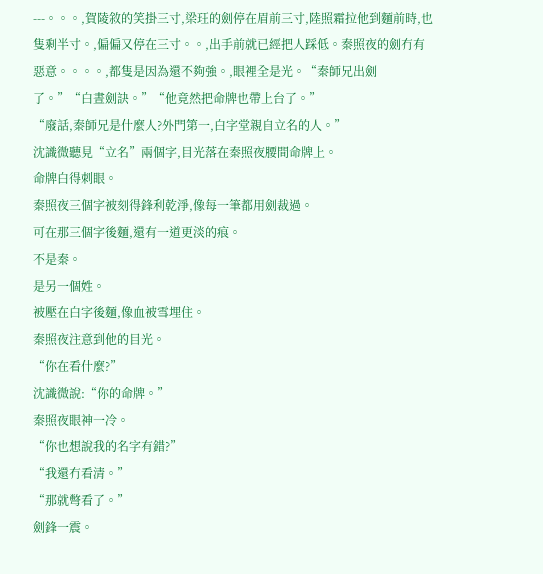---。。。,賀陵敘的笑掛三寸,梁玨的劍停在眉前三寸,陸照霜拉他到麵前時,也隻剩半寸。,偏偏又停在三寸。。,出手前就已經把人踩低。秦照夜的劍冇有惡意。。。。,都隻是因為還不夠強。,眼裡全是光。“秦師兄出劍了。”“白晝劍訣。”“他竟然把命牌也帶上台了。”
“廢話,秦師兄是什麼人?外門第一,白字堂親自立名的人。”
沈識微聽見“立名”兩個字,目光落在秦照夜腰間命牌上。
命牌白得刺眼。
秦照夜三個字被刻得鋒利乾淨,像每一筆都用劍裁過。
可在那三個字後麵,還有一道更淡的痕。
不是秦。
是另一個姓。
被壓在白字後麵,像血被雪埋住。
秦照夜注意到他的目光。
“你在看什麼?”
沈識微說:“你的命牌。”
秦照夜眼神一冷。
“你也想說我的名字有錯?”
“我還冇看清。”
“那就彆看了。”
劍鋒一震。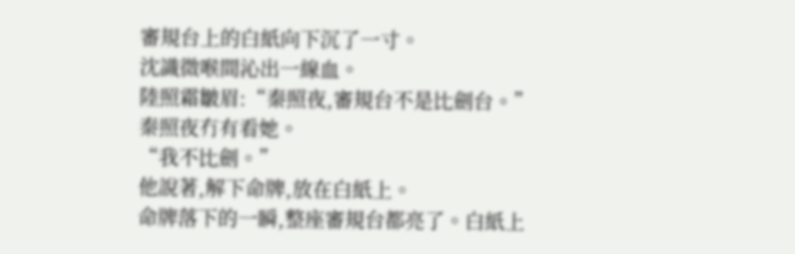審規台上的白紙向下沉了一寸。
沈識微喉間沁出一線血。
陸照霜皺眉:“秦照夜,審規台不是比劍台。”
秦照夜冇有看她。
“我不比劍。”
他說著,解下命牌,放在白紙上。
命牌落下的一瞬,整座審規台都亮了。白紙上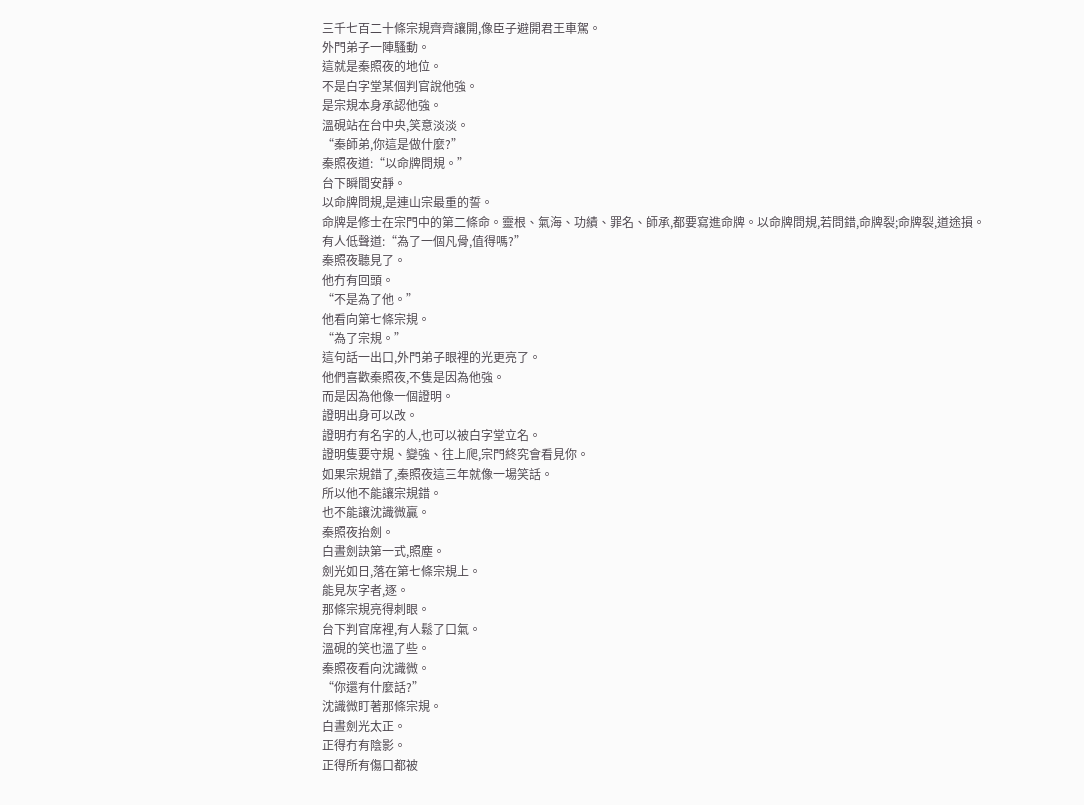三千七百二十條宗規齊齊讓開,像臣子避開君王車駕。
外門弟子一陣騷動。
這就是秦照夜的地位。
不是白字堂某個判官說他強。
是宗規本身承認他強。
溫硯站在台中央,笑意淡淡。
“秦師弟,你這是做什麼?”
秦照夜道:“以命牌問規。”
台下瞬間安靜。
以命牌問規,是連山宗最重的誓。
命牌是修士在宗門中的第二條命。靈根、氣海、功績、罪名、師承,都要寫進命牌。以命牌問規,若問錯,命牌裂;命牌裂,道途損。
有人低聲道:“為了一個凡骨,值得嗎?”
秦照夜聽見了。
他冇有回頭。
“不是為了他。”
他看向第七條宗規。
“為了宗規。”
這句話一出口,外門弟子眼裡的光更亮了。
他們喜歡秦照夜,不隻是因為他強。
而是因為他像一個證明。
證明出身可以改。
證明冇有名字的人,也可以被白字堂立名。
證明隻要守規、變強、往上爬,宗門終究會看見你。
如果宗規錯了,秦照夜這三年就像一場笑話。
所以他不能讓宗規錯。
也不能讓沈識微贏。
秦照夜抬劍。
白晝劍訣第一式,照塵。
劍光如日,落在第七條宗規上。
能見灰字者,逐。
那條宗規亮得刺眼。
台下判官席裡,有人鬆了口氣。
溫硯的笑也溫了些。
秦照夜看向沈識微。
“你還有什麼話?”
沈識微盯著那條宗規。
白晝劍光太正。
正得冇有陰影。
正得所有傷口都被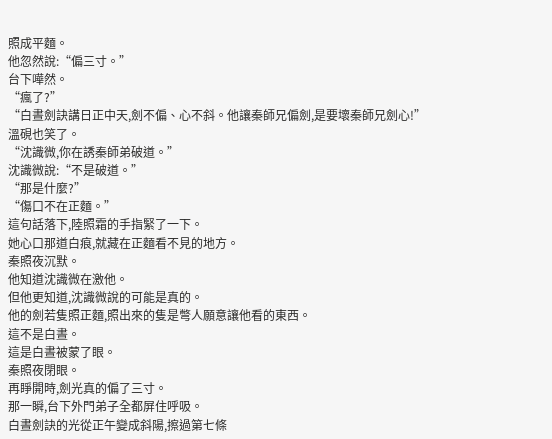照成平麵。
他忽然說:“偏三寸。”
台下嘩然。
“瘋了?”
“白晝劍訣講日正中天,劍不偏、心不斜。他讓秦師兄偏劍,是要壞秦師兄劍心!”
溫硯也笑了。
“沈識微,你在誘秦師弟破道。”
沈識微說:“不是破道。”
“那是什麼?”
“傷口不在正麵。”
這句話落下,陸照霜的手指緊了一下。
她心口那道白痕,就藏在正麵看不見的地方。
秦照夜沉默。
他知道沈識微在激他。
但他更知道,沈識微說的可能是真的。
他的劍若隻照正麵,照出來的隻是彆人願意讓他看的東西。
這不是白晝。
這是白晝被蒙了眼。
秦照夜閉眼。
再睜開時,劍光真的偏了三寸。
那一瞬,台下外門弟子全都屏住呼吸。
白晝劍訣的光從正午變成斜陽,擦過第七條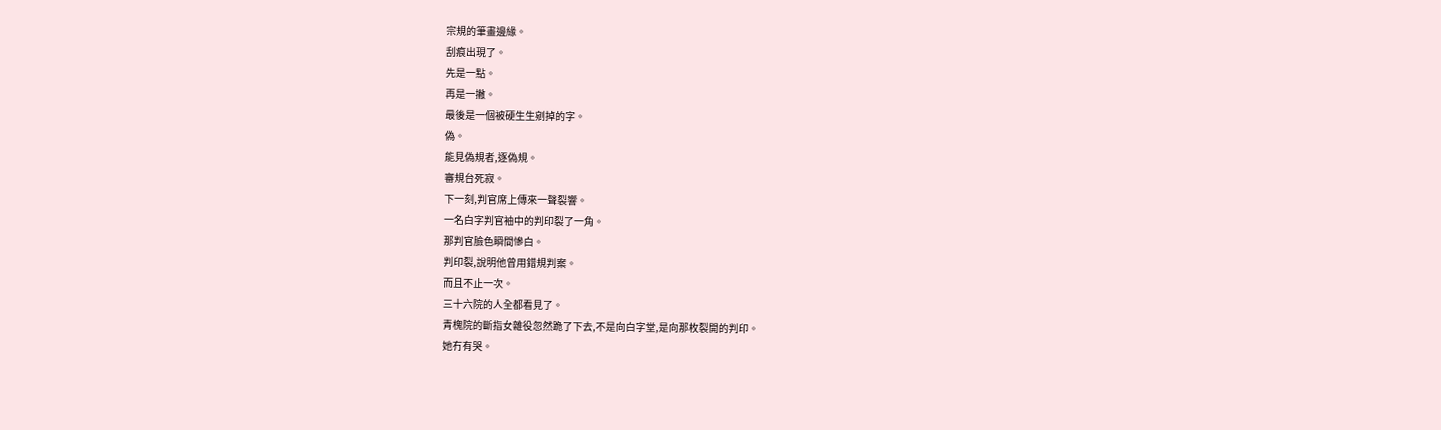宗規的筆畫邊緣。
刮痕出現了。
先是一點。
再是一撇。
最後是一個被硬生生剜掉的字。
偽。
能見偽規者,逐偽規。
審規台死寂。
下一刻,判官席上傳來一聲裂響。
一名白字判官袖中的判印裂了一角。
那判官臉色瞬間慘白。
判印裂,說明他曾用錯規判案。
而且不止一次。
三十六院的人全都看見了。
青槐院的斷指女雜役忽然跪了下去,不是向白字堂,是向那枚裂開的判印。
她冇有哭。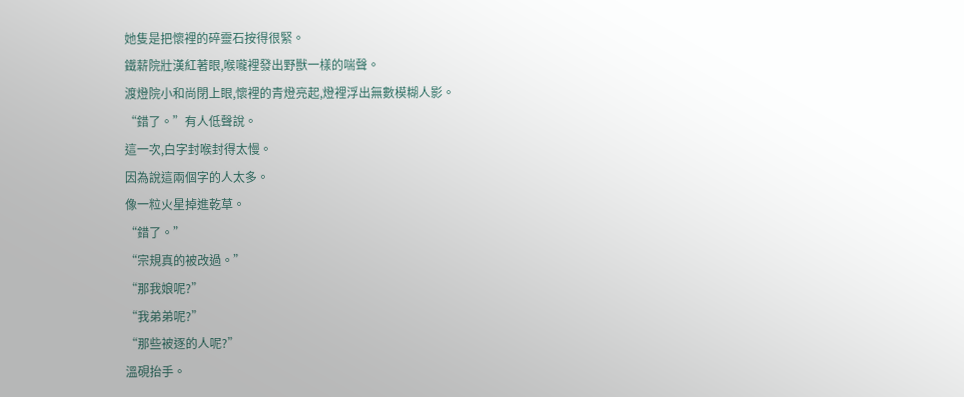她隻是把懷裡的碎靈石按得很緊。
鐵薪院壯漢紅著眼,喉嚨裡發出野獸一樣的喘聲。
渡燈院小和尚閉上眼,懷裡的青燈亮起,燈裡浮出無數模糊人影。
“錯了。”有人低聲說。
這一次,白字封喉封得太慢。
因為說這兩個字的人太多。
像一粒火星掉進乾草。
“錯了。”
“宗規真的被改過。”
“那我娘呢?”
“我弟弟呢?”
“那些被逐的人呢?”
溫硯抬手。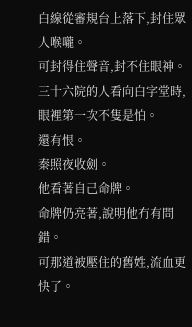白線從審規台上落下,封住眾人喉嚨。
可封得住聲音,封不住眼神。
三十六院的人看向白字堂時,眼裡第一次不隻是怕。
還有恨。
秦照夜收劍。
他看著自己命牌。
命牌仍亮著,說明他冇有問錯。
可那道被壓住的舊姓,流血更快了。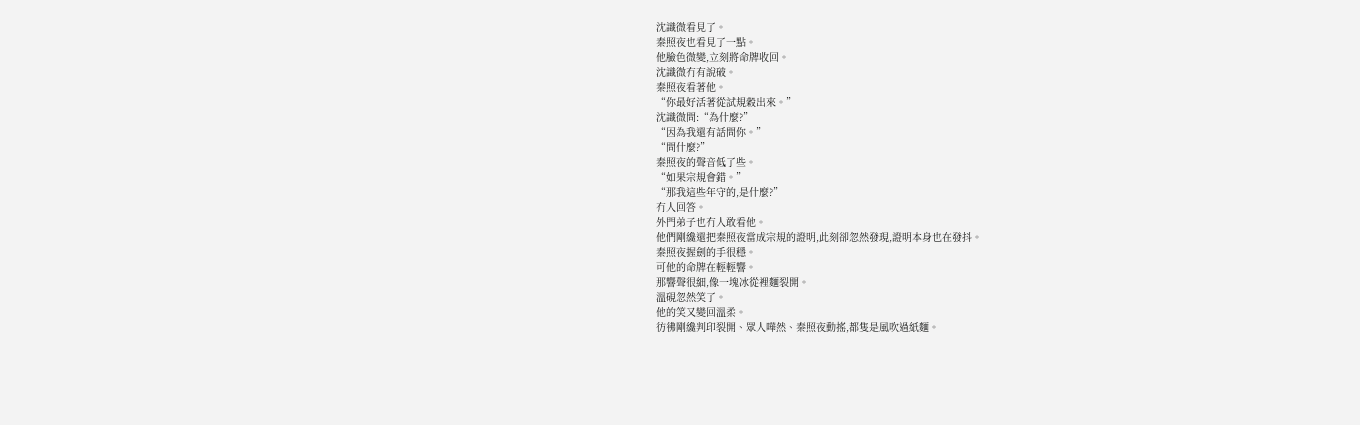沈識微看見了。
秦照夜也看見了一點。
他臉色微變,立刻將命牌收回。
沈識微冇有說破。
秦照夜看著他。
“你最好活著從試規穀出來。”
沈識微問:“為什麼?”
“因為我還有話問你。”
“問什麼?”
秦照夜的聲音低了些。
“如果宗規會錯。”
“那我這些年守的,是什麼?”
冇人回答。
外門弟子也冇人敢看他。
他們剛纔還把秦照夜當成宗規的證明,此刻卻忽然發現,證明本身也在發抖。
秦照夜握劍的手很穩。
可他的命牌在輕輕響。
那響聲很細,像一塊冰從裡麵裂開。
溫硯忽然笑了。
他的笑又變回溫柔。
彷彿剛纔判印裂開、眾人嘩然、秦照夜動搖,都隻是風吹過紙麵。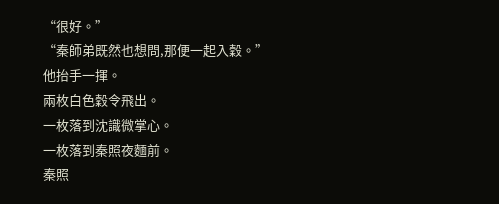“很好。”
“秦師弟既然也想問,那便一起入穀。”
他抬手一揮。
兩枚白色穀令飛出。
一枚落到沈識微掌心。
一枚落到秦照夜麵前。
秦照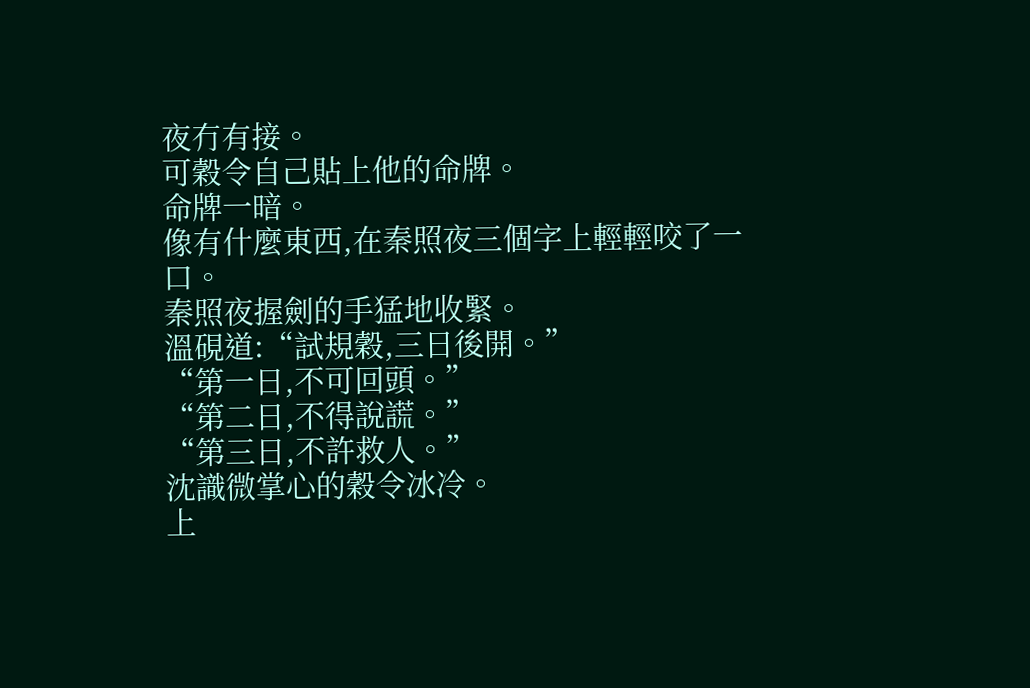夜冇有接。
可穀令自己貼上他的命牌。
命牌一暗。
像有什麼東西,在秦照夜三個字上輕輕咬了一口。
秦照夜握劍的手猛地收緊。
溫硯道:“試規穀,三日後開。”
“第一日,不可回頭。”
“第二日,不得說謊。”
“第三日,不許救人。”
沈識微掌心的穀令冰冷。
上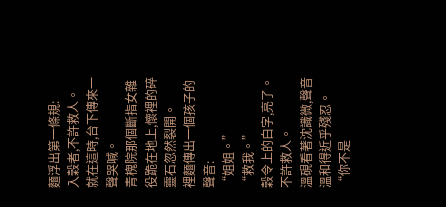麵浮出第一條規:
入穀者,不許救人。
就在這時,台下傳來一聲哭喊。
青槐院那個斷指女雜役跪在地上,懷裡的碎靈石忽然裂開。
裡麵傳出一個孩子的聲音:
“姐姐。”
“救我。”
穀令上的白字,亮了。
不許救人。
溫硯看著沈識微,聲音溫和得近乎殘忍。
“你不是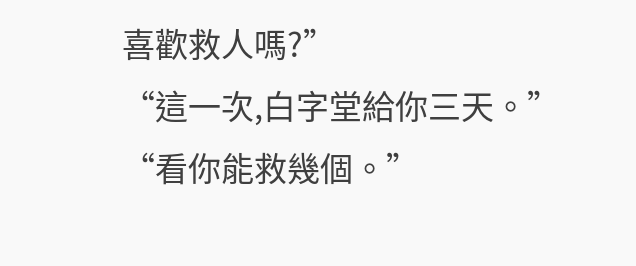喜歡救人嗎?”
“這一次,白字堂給你三天。”
“看你能救幾個。”